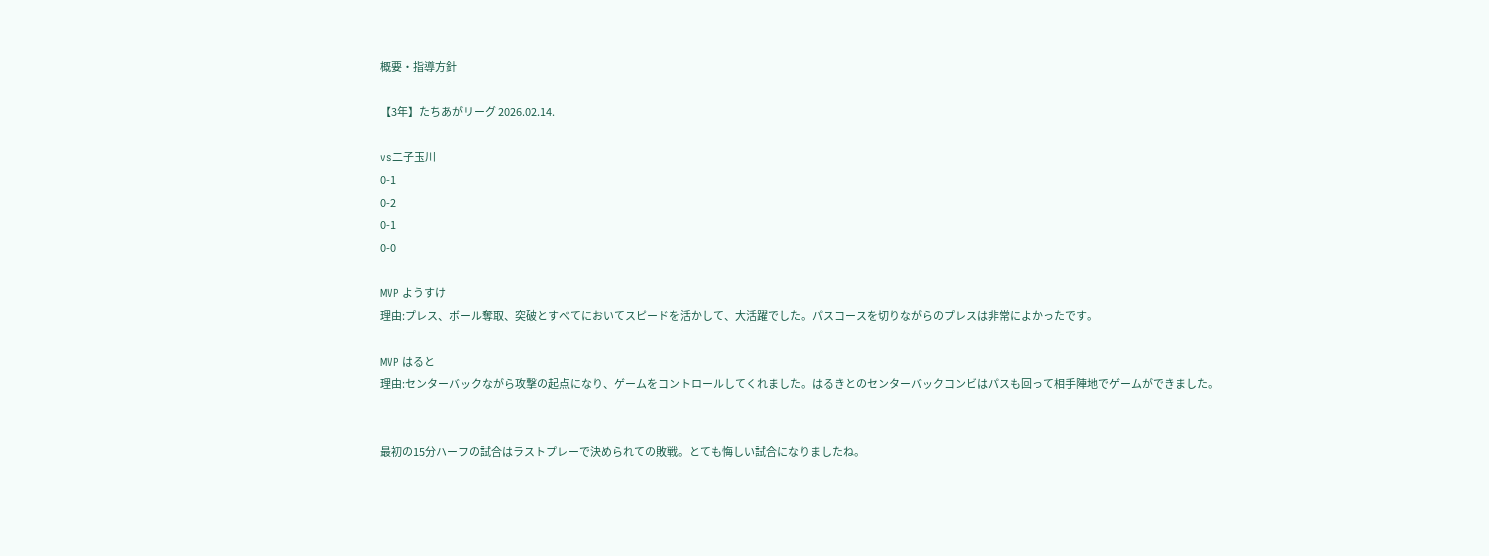概要・指導方針

【3年】たちあがリーグ 2026.02.14.

vs二子玉川
0-1
0-2
0-1
0-0

MVP ようすけ
理由:プレス、ボール奪取、突破とすべてにおいてスピードを活かして、大活躍でした。パスコースを切りながらのプレスは非常によかったです。

MVP はると
理由:センターバックながら攻撃の起点になり、ゲームをコントロールしてくれました。はるきとのセンターバックコンビはパスも回って相手陣地でゲームができました。


最初の15分ハーフの試合はラストプレーで決められての敗戦。とても悔しい試合になりましたね。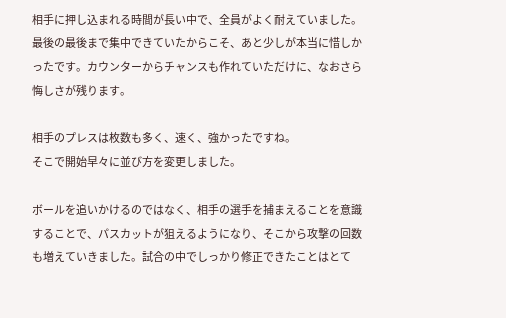相手に押し込まれる時間が長い中で、全員がよく耐えていました。最後の最後まで集中できていたからこそ、あと少しが本当に惜しかったです。カウンターからチャンスも作れていただけに、なおさら悔しさが残ります。

相手のプレスは枚数も多く、速く、強かったですね。
そこで開始早々に並び方を変更しました。

ボールを追いかけるのではなく、相手の選手を捕まえることを意識することで、パスカットが狙えるようになり、そこから攻撃の回数も増えていきました。試合の中でしっかり修正できたことはとて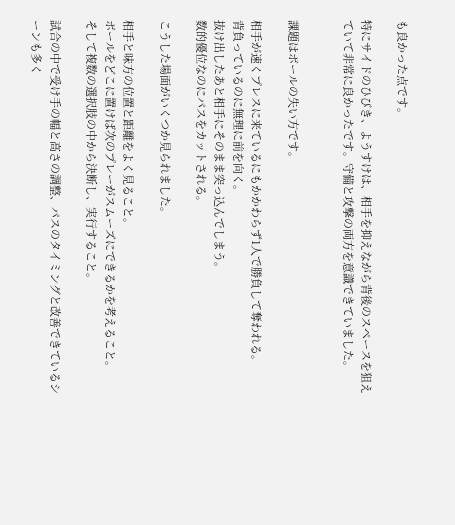も良かった点です。

特にサイドのひびき、ようすけは、相手を抑えながら背後のスペースを狙えていて非常に良かったです。守備と攻撃の両方を意識できていました。


課題はボールの失い方です。

相手が速くプレスに来ているにもかかわらず1人で勝負して奪われる。
背負っているのに無理に前を向く。
抜け出したあと相手にそのまま突っ込んでしまう。
数的優位なのにパスをカットされる。

こうした場面がいくつか見られました。

相手と味方の位置と距離をよく見ること。
ボールをどこに置けば次のプレーがスムーズにできるかを考えること。
そして複数の選択肢の中から決断し、実行すること。

試合の中で受け手の幅と高さの調整、パスのタイミングと改善できているシーンも多く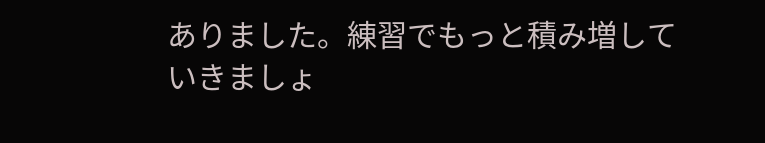ありました。練習でもっと積み増していきましょ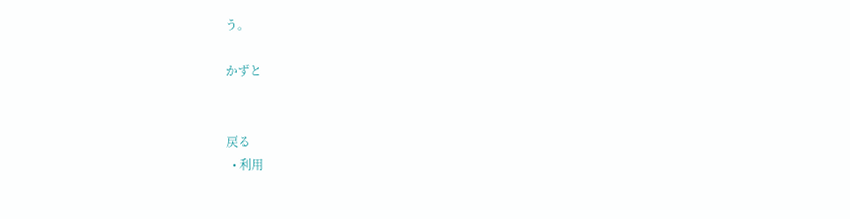う。

かずと


戻る
  • 利用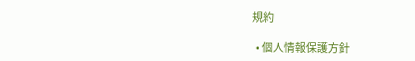規約

  • 個人情報保護方針